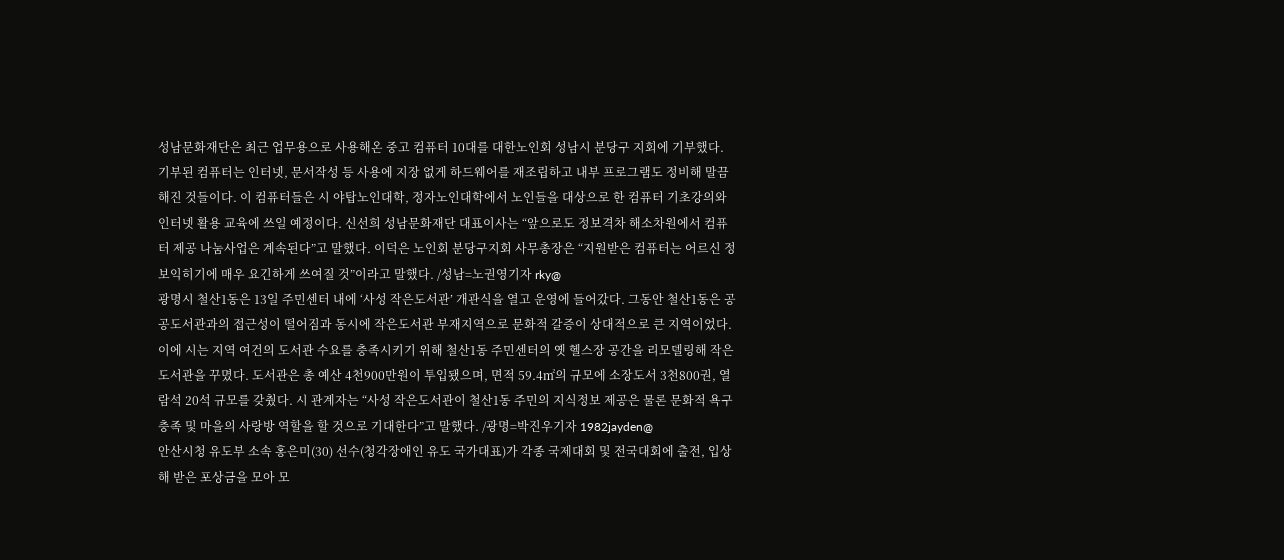성남문화재단은 최근 업무용으로 사용해온 중고 컴퓨터 10대를 대한노인회 성남시 분당구 지회에 기부했다. 기부된 컴퓨터는 인터넷, 문서작성 등 사용에 지장 없게 하드웨어를 재조립하고 내부 프로그램도 정비해 말끔해진 것들이다. 이 컴퓨터들은 시 야탑노인대학, 정자노인대학에서 노인들을 대상으로 한 컴퓨터 기초강의와 인터넷 활용 교육에 쓰일 예정이다. 신선희 성남문화재단 대표이사는 “앞으로도 정보격차 해소차원에서 컴퓨터 제공 나눔사업은 계속된다”고 말했다. 이덕은 노인회 분당구지회 사무총장은 “지원받은 컴퓨터는 어르신 정보익히기에 매우 요긴하게 쓰여질 것”이라고 말했다. /성남=노권영기자 rky@
광명시 철산1동은 13일 주민센터 내에 ‘사성 작은도서관’ 개관식을 열고 운영에 들어갔다. 그동안 철산1동은 공공도서관과의 접근성이 떨어짐과 동시에 작은도서관 부재지역으로 문화적 갈증이 상대적으로 큰 지역이었다. 이에 시는 지역 여건의 도서관 수요를 충족시키기 위해 철산1동 주민센터의 옛 헬스장 공간을 리모델링해 작은도서관을 꾸몄다. 도서관은 총 예산 4천900만원이 투입됐으며, 면적 59.4㎡의 규모에 소장도서 3천800권, 열람석 20석 규모를 갖췄다. 시 관계자는 “사성 작은도서관이 철산1동 주민의 지식정보 제공은 물론 문화적 욕구 충족 및 마을의 사랑방 역할을 할 것으로 기대한다”고 말했다. /광명=박진우기자 1982jayden@
안산시청 유도부 소속 홍은미(30) 선수(청각장애인 유도 국가대표)가 각종 국제대회 및 전국대회에 출전, 입상해 받은 포상금을 모아 모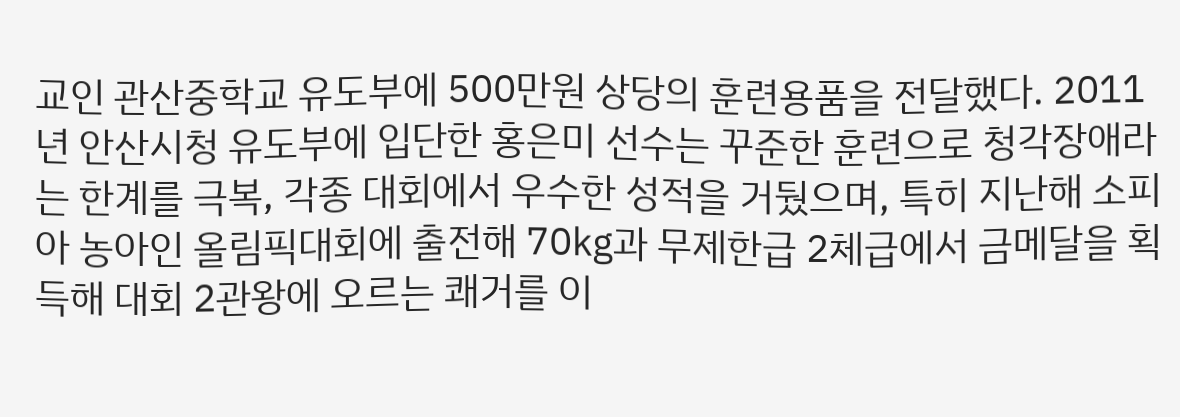교인 관산중학교 유도부에 500만원 상당의 훈련용품을 전달했다. 2011년 안산시청 유도부에 입단한 홍은미 선수는 꾸준한 훈련으로 청각장애라는 한계를 극복, 각종 대회에서 우수한 성적을 거뒀으며, 특히 지난해 소피아 농아인 올림픽대회에 출전해 70㎏과 무제한급 2체급에서 금메달을 획득해 대회 2관왕에 오르는 쾌거를 이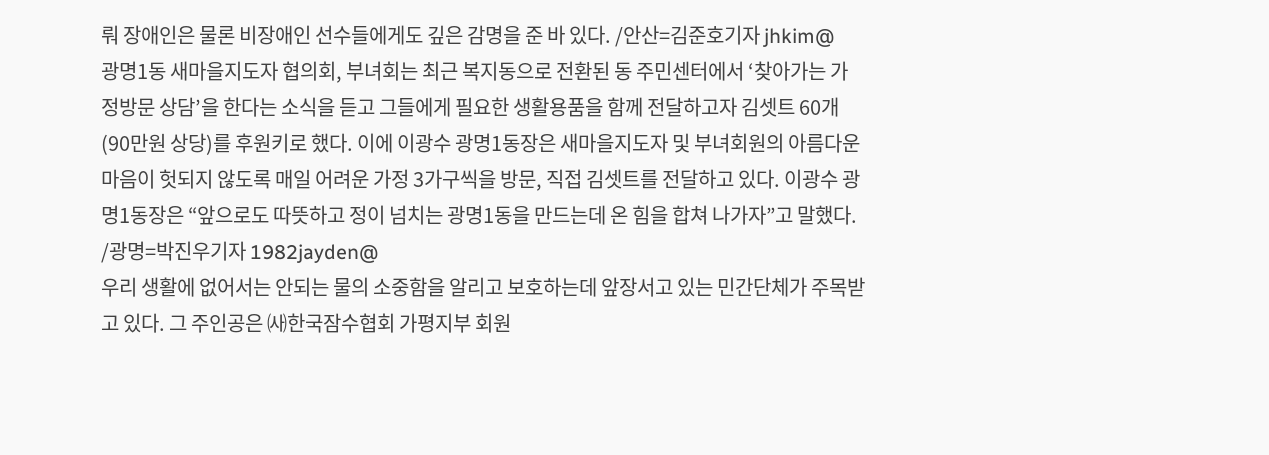뤄 장애인은 물론 비장애인 선수들에게도 깊은 감명을 준 바 있다. /안산=김준호기자 jhkim@
광명1동 새마을지도자 협의회, 부녀회는 최근 복지동으로 전환된 동 주민센터에서 ‘찾아가는 가정방문 상담’을 한다는 소식을 듣고 그들에게 필요한 생활용품을 함께 전달하고자 김셋트 60개(90만원 상당)를 후원키로 했다. 이에 이광수 광명1동장은 새마을지도자 및 부녀회원의 아름다운 마음이 헛되지 않도록 매일 어려운 가정 3가구씩을 방문, 직접 김셋트를 전달하고 있다. 이광수 광명1동장은 “앞으로도 따뜻하고 정이 넘치는 광명1동을 만드는데 온 힘을 합쳐 나가자”고 말했다. /광명=박진우기자 1982jayden@
우리 생활에 없어서는 안되는 물의 소중함을 알리고 보호하는데 앞장서고 있는 민간단체가 주목받고 있다. 그 주인공은 ㈔한국잠수협회 가평지부 회원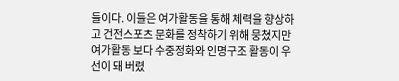들이다. 이들은 여가활동을 통해 체력을 향상하고 건전스포츠 문화를 정착하기 위해 뭉쳤지만 여가활동 보다 수중정화와 인명구조 활동이 우선이 돼 버렸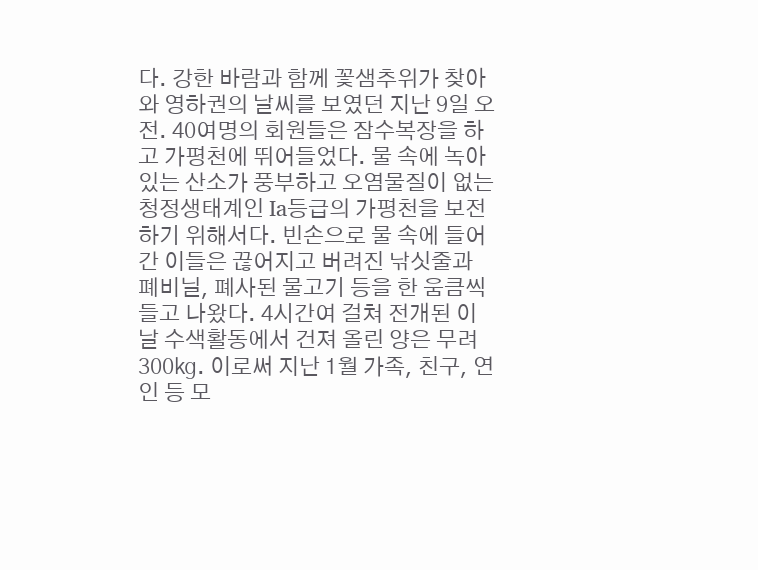다. 강한 바람과 함께 꽃샘추위가 찾아와 영하권의 날씨를 보였던 지난 9일 오전. 40여명의 회원들은 잠수복장을 하고 가평천에 뛰어들었다. 물 속에 녹아있는 산소가 풍부하고 오염물질이 없는 청정생태계인 Ia등급의 가평천을 보전하기 위해서다. 빈손으로 물 속에 들어간 이들은 끊어지고 버려진 낚싯줄과 폐비닐, 폐사된 물고기 등을 한 움큼씩 들고 나왔다. 4시간여 걸쳐 전개된 이날 수색활동에서 건져 올린 양은 무려 300㎏. 이로써 지난 1월 가족, 친구, 연인 등 모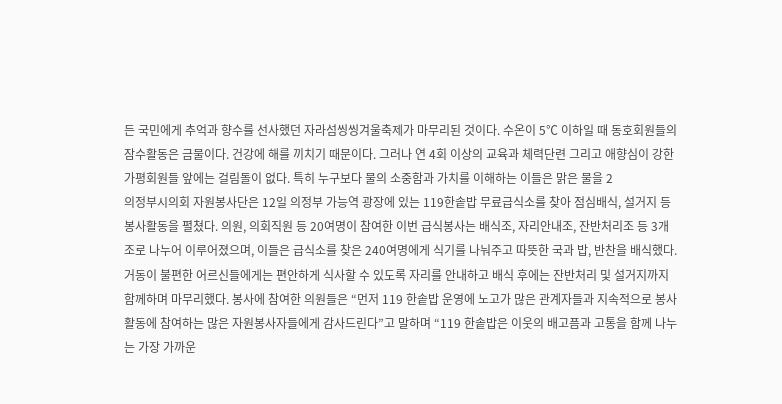든 국민에게 추억과 향수를 선사했던 자라섬씽씽겨울축제가 마무리된 것이다. 수온이 5℃ 이하일 때 동호회원들의 잠수활동은 금물이다. 건강에 해를 끼치기 때문이다. 그러나 연 4회 이상의 교육과 체력단련 그리고 애향심이 강한 가평회원들 앞에는 걸림돌이 없다. 특히 누구보다 물의 소중함과 가치를 이해하는 이들은 맑은 물을 2
의정부시의회 자원봉사단은 12일 의정부 가능역 광장에 있는 119한솥밥 무료급식소를 찾아 점심배식, 설거지 등 봉사활동을 펼쳤다. 의원, 의회직원 등 20여명이 참여한 이번 급식봉사는 배식조, 자리안내조, 잔반처리조 등 3개조로 나누어 이루어졌으며, 이들은 급식소를 찾은 240여명에게 식기를 나눠주고 따뜻한 국과 밥, 반찬을 배식했다. 거동이 불편한 어르신들에게는 편안하게 식사할 수 있도록 자리를 안내하고 배식 후에는 잔반처리 및 설거지까지 함께하며 마무리했다. 봉사에 참여한 의원들은 “먼저 119 한솥밥 운영에 노고가 많은 관계자들과 지속적으로 봉사활동에 참여하는 많은 자원봉사자들에게 감사드린다”고 말하며 “119 한솥밥은 이웃의 배고픔과 고통을 함께 나누는 가장 가까운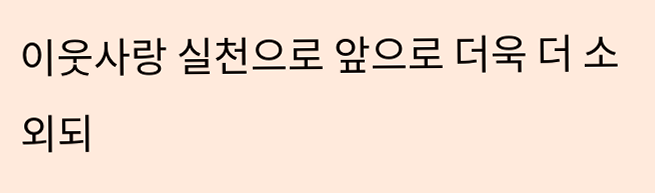이웃사랑 실천으로 앞으로 더욱 더 소외되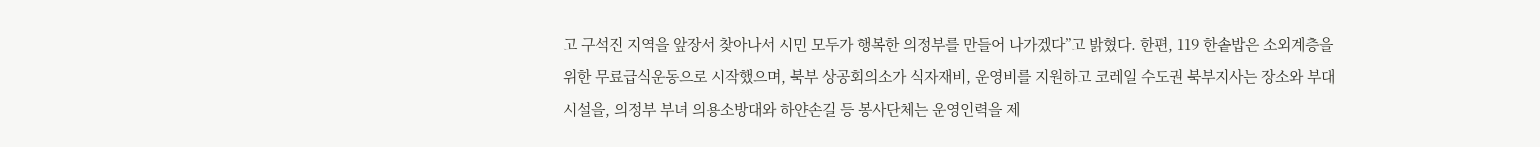고 구석진 지역을 앞장서 찾아나서 시민 모두가 행복한 의정부를 만들어 나가겠다”고 밝혔다. 한편, 119 한솥밥은 소외계층을 위한 무료급식운동으로 시작했으며, 북부 상공회의소가 식자재비, 운영비를 지원하고 코레일 수도권 북부지사는 장소와 부대시설을, 의정부 부녀 의용소방대와 하얀손길 등 봉사단체는 운영인력을 제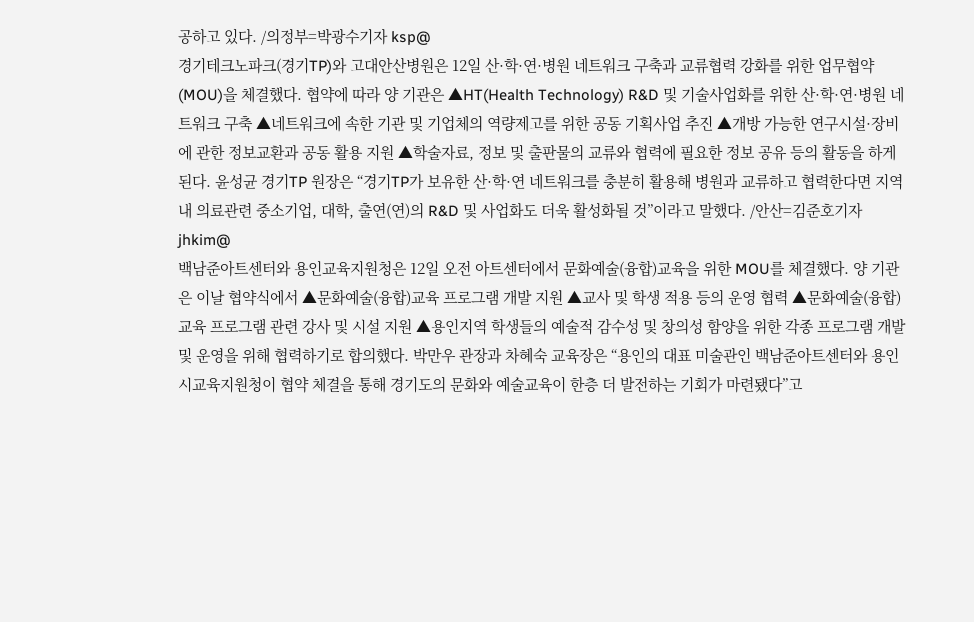공하고 있다. /의정부=박광수기자 ksp@
경기테크노파크(경기TP)와 고대안산병원은 12일 산·학·연·병원 네트워크 구축과 교류협력 강화를 위한 업무협약(MOU)을 체결했다. 협약에 따라 양 기관은 ▲HT(Health Technology) R&D 및 기술사업화를 위한 산·학·연·병원 네트워크 구축 ▲네트워크에 속한 기관 및 기업체의 역량제고를 위한 공동 기획사업 추진 ▲개방 가능한 연구시설·장비에 관한 정보교환과 공동 활용 지원 ▲학술자료, 정보 및 출판물의 교류와 협력에 필요한 정보 공유 등의 활동을 하게 된다. 윤성균 경기TP 원장은 “경기TP가 보유한 산·학·연 네트워크를 충분히 활용해 병원과 교류하고 협력한다면 지역 내 의료관련 중소기업, 대학, 출연(연)의 R&D 및 사업화도 더욱 활성화될 것”이라고 말했다. /안산=김준호기자 jhkim@
백남준아트센터와 용인교육지원청은 12일 오전 아트센터에서 문화예술(융합)교육을 위한 MOU를 체결했다. 양 기관은 이날 협약식에서 ▲문화예술(융합)교육 프로그램 개발 지원 ▲교사 및 학생 적용 등의 운영 협력 ▲문화예술(융합)교육 프로그램 관련 강사 및 시설 지원 ▲용인지역 학생들의 예술적 감수성 및 창의성 함양을 위한 각종 프로그램 개발 및 운영을 위해 협력하기로 합의했다. 박만우 관장과 차혜숙 교육장은 “용인의 대표 미술관인 백남준아트센터와 용인시교육지원청이 협약 체결을 통해 경기도의 문화와 예술교육이 한층 더 발전하는 기회가 마련됐다”고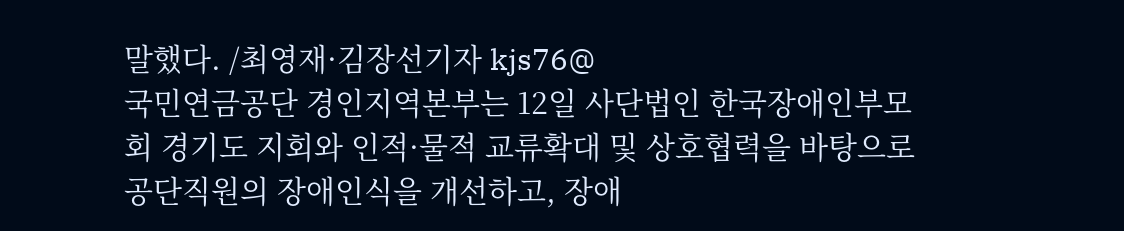말했다. /최영재·김장선기자 kjs76@
국민연금공단 경인지역본부는 12일 사단법인 한국장애인부모회 경기도 지회와 인적·물적 교류확대 및 상호협력을 바탕으로 공단직원의 장애인식을 개선하고, 장애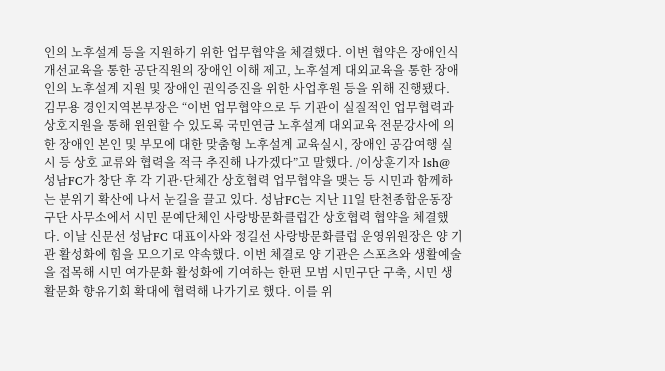인의 노후설계 등을 지원하기 위한 업무협약을 체결했다. 이번 협약은 장애인식 개선교육을 통한 공단직원의 장애인 이해 제고, 노후설계 대외교육을 통한 장애인의 노후설계 지원 및 장애인 권익증진을 위한 사업후원 등을 위해 진행됐다. 김무용 경인지역본부장은 “이번 업무협약으로 두 기관이 실질적인 업무협력과 상호지원을 통해 윈윈할 수 있도록 국민연금 노후설계 대외교육 전문강사에 의한 장애인 본인 및 부모에 대한 맞춤형 노후설계 교육실시, 장애인 공감여행 실시 등 상호 교류와 협력을 적극 추진해 나가겠다”고 말했다. /이상훈기자 lsh@
성남FC가 창단 후 각 기관·단체간 상호협력 업무협약을 맺는 등 시민과 함께하는 분위기 확산에 나서 눈길을 끌고 있다. 성남FC는 지난 11일 탄천종합운동장 구단 사무소에서 시민 문예단체인 사랑방문화클럽간 상호협력 협약을 체결했다. 이날 신문선 성남FC 대표이사와 정길선 사랑방문화클럽 운영위원장은 양 기관 활성화에 힘을 모으기로 약속했다. 이번 체결로 양 기관은 스포츠와 생활예술을 접목해 시민 여가문화 활성화에 기여하는 한편 모범 시민구단 구축, 시민 생활문화 향유기회 확대에 협력해 나가기로 했다. 이를 위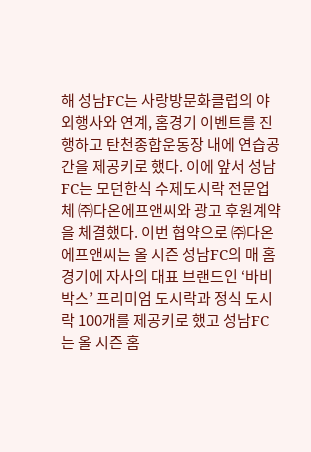해 성남FC는 사랑방문화클럽의 야외행사와 연계, 홈경기 이벤트를 진행하고 탄천종합운동장 내에 연습공간을 제공키로 했다. 이에 앞서 성남FC는 모던한식 수제도시락 전문업체 ㈜다온에프앤씨와 광고 후원계약을 체결했다. 이번 협약으로 ㈜다온에프앤씨는 올 시즌 성남FC의 매 홈경기에 자사의 대표 브랜드인 ‘바비박스’ 프리미엄 도시락과 정식 도시락 100개를 제공키로 했고 성남FC는 올 시즌 홈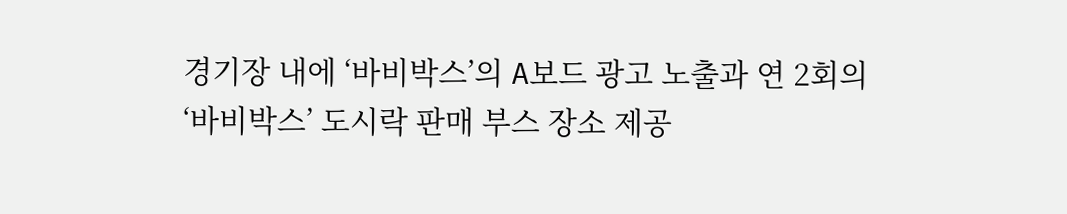경기장 내에 ‘바비박스’의 A보드 광고 노출과 연 2회의 ‘바비박스’ 도시락 판매 부스 장소 제공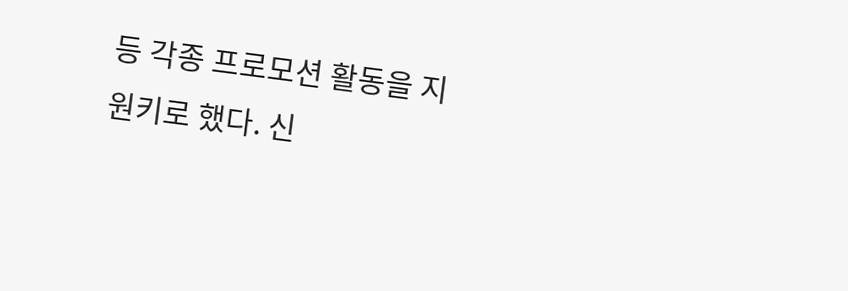등 각종 프로모션 활동을 지원키로 했다. 신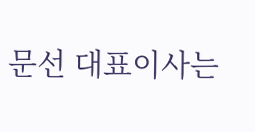문선 대표이사는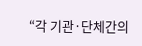“각 기관·단체간의